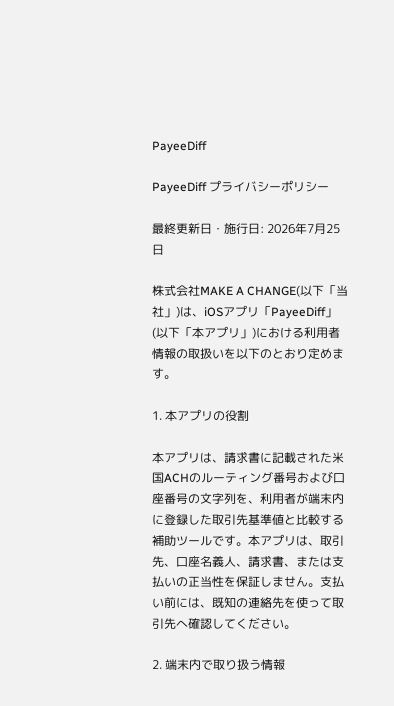PayeeDiff

PayeeDiff プライバシーポリシー

最終更新日・施行日: 2026年7月25日

株式会社MAKE A CHANGE(以下「当社」)は、iOSアプリ「PayeeDiff」(以下「本アプリ」)における利用者情報の取扱いを以下のとおり定めます。

1. 本アプリの役割

本アプリは、請求書に記載された米国ACHのルーティング番号および口座番号の文字列を、利用者が端末内に登録した取引先基準値と比較する補助ツールです。本アプリは、取引先、口座名義人、請求書、または支払いの正当性を保証しません。支払い前には、既知の連絡先を使って取引先へ確認してください。

2. 端末内で取り扱う情報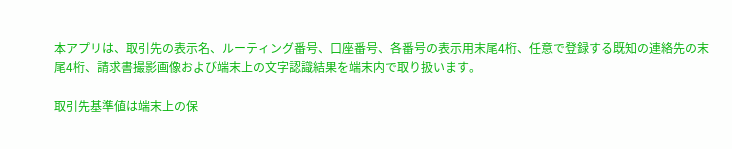本アプリは、取引先の表示名、ルーティング番号、口座番号、各番号の表示用末尾4桁、任意で登録する既知の連絡先の末尾4桁、請求書撮影画像および端末上の文字認識結果を端末内で取り扱います。

取引先基準値は端末上の保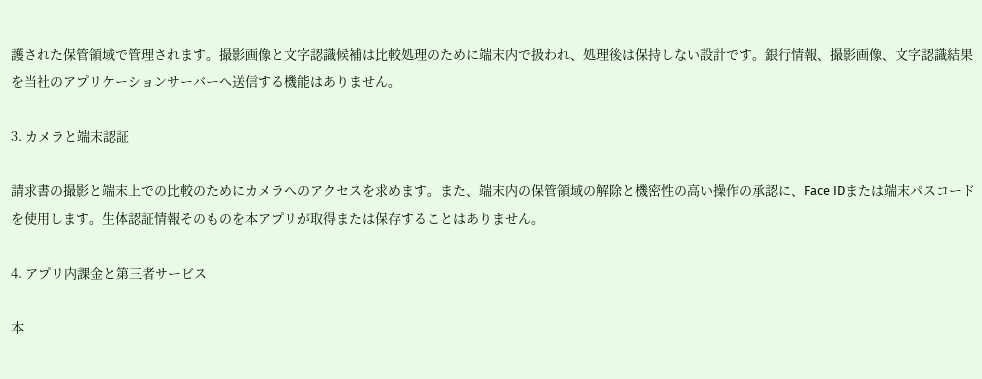護された保管領域で管理されます。撮影画像と文字認識候補は比較処理のために端末内で扱われ、処理後は保持しない設計です。銀行情報、撮影画像、文字認識結果を当社のアプリケーションサーバーへ送信する機能はありません。

3. カメラと端末認証

請求書の撮影と端末上での比較のためにカメラへのアクセスを求めます。また、端末内の保管領域の解除と機密性の高い操作の承認に、Face IDまたは端末パスコードを使用します。生体認証情報そのものを本アプリが取得または保存することはありません。

4. アプリ内課金と第三者サービス

本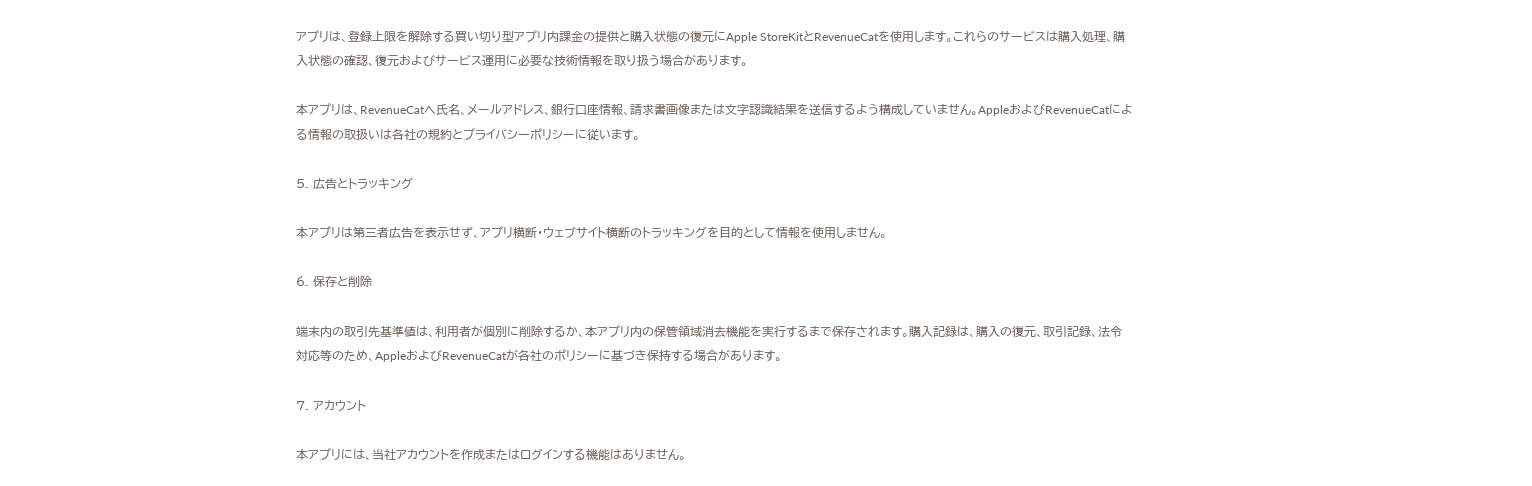アプリは、登録上限を解除する買い切り型アプリ内課金の提供と購入状態の復元にApple StoreKitとRevenueCatを使用します。これらのサービスは購入処理、購入状態の確認、復元およびサービス運用に必要な技術情報を取り扱う場合があります。

本アプリは、RevenueCatへ氏名、メールアドレス、銀行口座情報、請求書画像または文字認識結果を送信するよう構成していません。AppleおよびRevenueCatによる情報の取扱いは各社の規約とプライバシーポリシーに従います。

5. 広告とトラッキング

本アプリは第三者広告を表示せず、アプリ横断・ウェブサイト横断のトラッキングを目的として情報を使用しません。

6. 保存と削除

端末内の取引先基準値は、利用者が個別に削除するか、本アプリ内の保管領域消去機能を実行するまで保存されます。購入記録は、購入の復元、取引記録、法令対応等のため、AppleおよびRevenueCatが各社のポリシーに基づき保持する場合があります。

7. アカウント

本アプリには、当社アカウントを作成またはログインする機能はありません。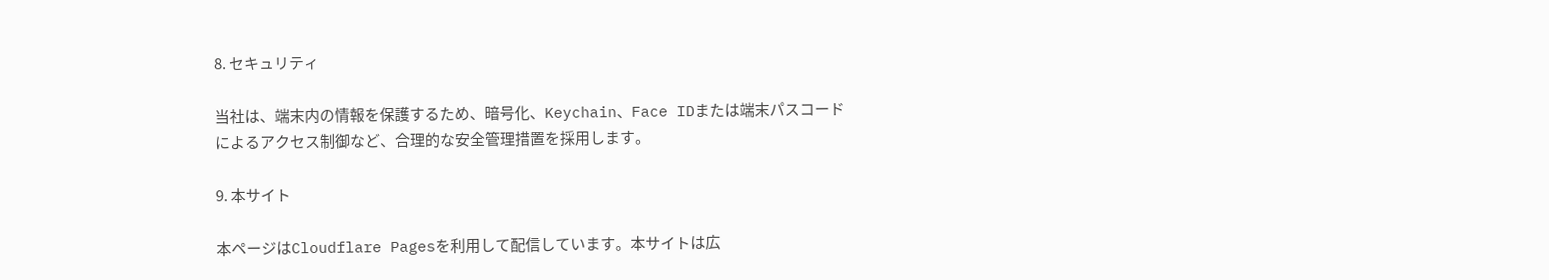8. セキュリティ

当社は、端末内の情報を保護するため、暗号化、Keychain、Face IDまたは端末パスコードによるアクセス制御など、合理的な安全管理措置を採用します。

9. 本サイト

本ページはCloudflare Pagesを利用して配信しています。本サイトは広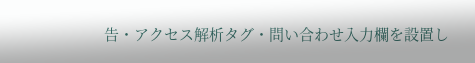告・アクセス解析タグ・問い合わせ入力欄を設置し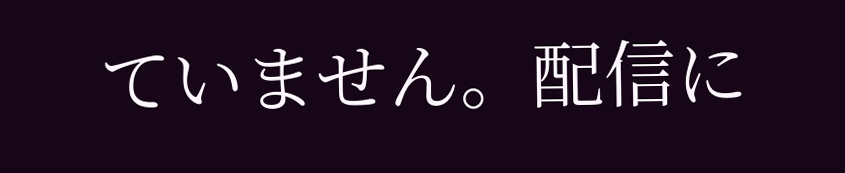ていません。配信に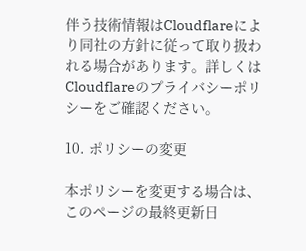伴う技術情報はCloudflareにより同社の方針に従って取り扱われる場合があります。詳しくはCloudflareのプライバシーポリシーをご確認ください。

10. ポリシーの変更

本ポリシーを変更する場合は、このページの最終更新日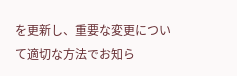を更新し、重要な変更について適切な方法でお知ら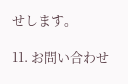せします。

11. お問い合わせ